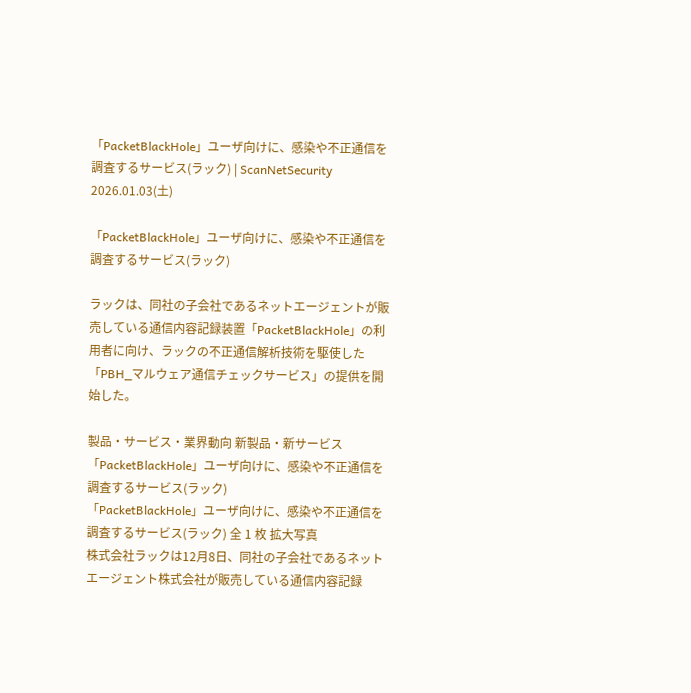「PacketBlackHole」ユーザ向けに、感染や不正通信を調査するサービス(ラック) | ScanNetSecurity
2026.01.03(土)

「PacketBlackHole」ユーザ向けに、感染や不正通信を調査するサービス(ラック)

ラックは、同社の子会社であるネットエージェントが販売している通信内容記録装置「PacketBlackHole」の利用者に向け、ラックの不正通信解析技術を駆使した「PBH_マルウェア通信チェックサービス」の提供を開始した。

製品・サービス・業界動向 新製品・新サービス
「PacketBlackHole」ユーザ向けに、感染や不正通信を調査するサービス(ラック)
「PacketBlackHole」ユーザ向けに、感染や不正通信を調査するサービス(ラック) 全 1 枚 拡大写真
株式会社ラックは12月8日、同社の子会社であるネットエージェント株式会社が販売している通信内容記録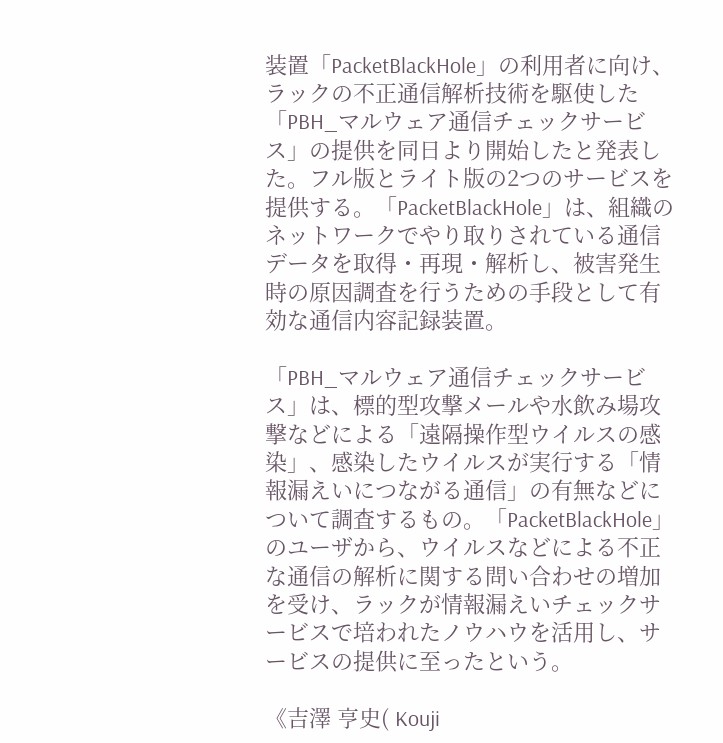装置「PacketBlackHole」の利用者に向け、ラックの不正通信解析技術を駆使した「PBH_マルウェア通信チェックサービス」の提供を同日より開始したと発表した。フル版とライト版の2つのサービスを提供する。「PacketBlackHole」は、組織のネットワークでやり取りされている通信データを取得・再現・解析し、被害発生時の原因調査を行うための手段として有効な通信内容記録装置。

「PBH_マルウェア通信チェックサービス」は、標的型攻撃メールや水飲み場攻撃などによる「遠隔操作型ウイルスの感染」、感染したウイルスが実行する「情報漏えいにつながる通信」の有無などについて調査するもの。「PacketBlackHole」のユーザから、ウイルスなどによる不正な通信の解析に関する問い合わせの増加を受け、ラックが情報漏えいチェックサービスで培われたノウハウを活用し、サービスの提供に至ったという。

《吉澤 亨史( Kouji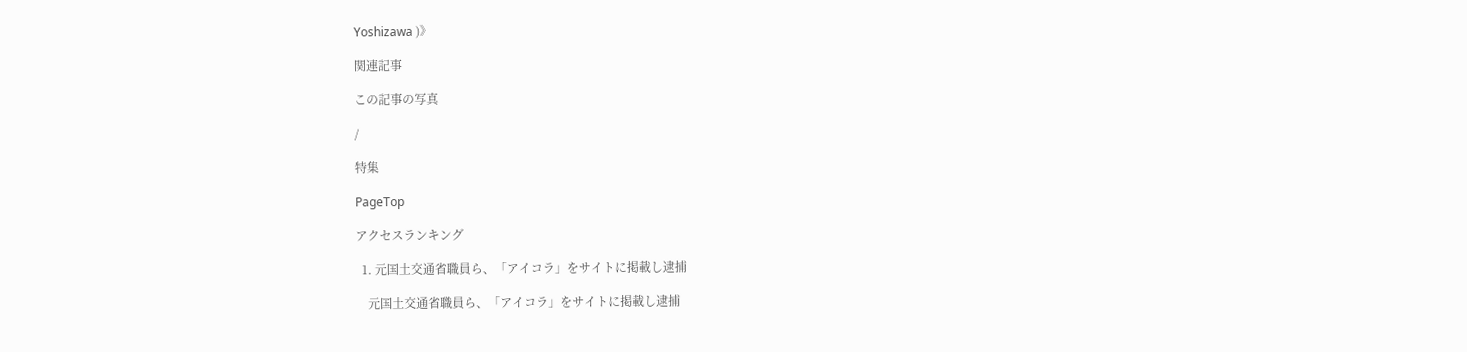Yoshizawa )》

関連記事

この記事の写真

/

特集

PageTop

アクセスランキング

  1. 元国土交通省職員ら、「アイコラ」をサイトに掲載し逮捕

    元国土交通省職員ら、「アイコラ」をサイトに掲載し逮捕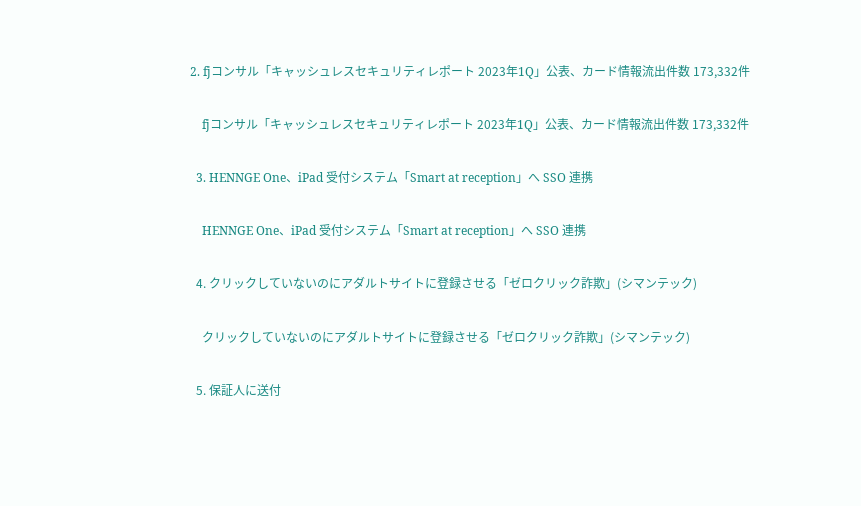2. fjコンサル「キャッシュレスセキュリティレポート 2023年1Q」公表、カード情報流出件数 173,332件

    fjコンサル「キャッシュレスセキュリティレポート 2023年1Q」公表、カード情報流出件数 173,332件

  3. HENNGE One、iPad 受付システム「Smart at reception」へ SSO 連携

    HENNGE One、iPad 受付システム「Smart at reception」へ SSO 連携

  4. クリックしていないのにアダルトサイトに登録させる「ゼロクリック詐欺」(シマンテック)

    クリックしていないのにアダルトサイトに登録させる「ゼロクリック詐欺」(シマンテック)

  5. 保証人に送付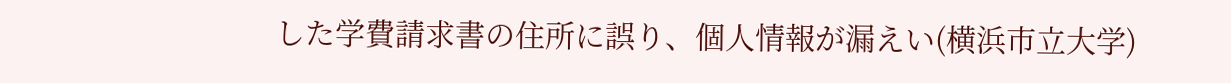した学費請求書の住所に誤り、個人情報が漏えい(横浜市立大学)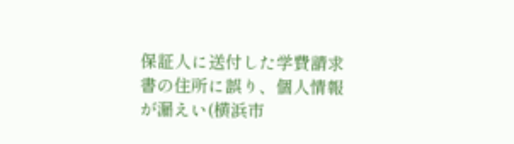保証人に送付した学費請求書の住所に誤り、個人情報が漏えい(横浜市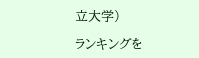立大学)

ランキングを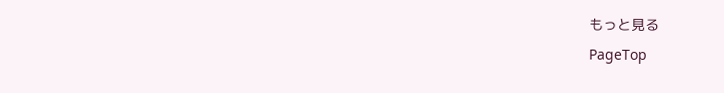もっと見る
PageTop